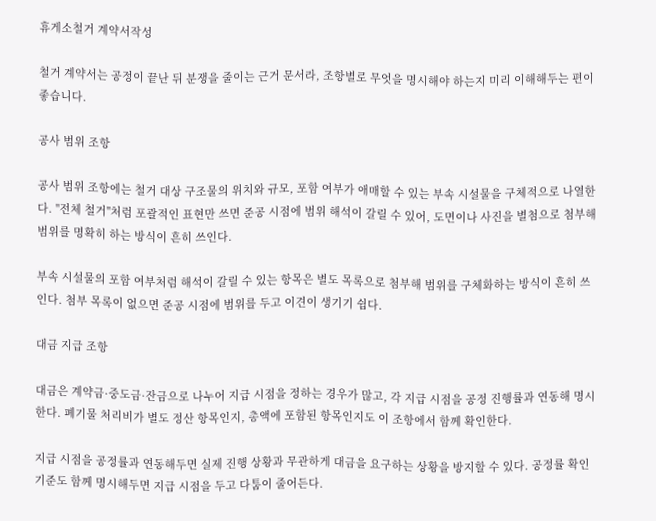휴게소철거 계약서작성

철거 계약서는 공정이 끝난 뒤 분쟁을 줄이는 근거 문서라, 조항별로 무엇을 명시해야 하는지 미리 이해해두는 편이 좋습니다.

공사 범위 조항

공사 범위 조항에는 철거 대상 구조물의 위치와 규모, 포함 여부가 애매할 수 있는 부속 시설물을 구체적으로 나열한다. "전체 철거"처럼 포괄적인 표현만 쓰면 준공 시점에 범위 해석이 갈릴 수 있어, 도면이나 사진을 별첨으로 첨부해 범위를 명확히 하는 방식이 흔히 쓰인다.

부속 시설물의 포함 여부처럼 해석이 갈릴 수 있는 항목은 별도 목록으로 첨부해 범위를 구체화하는 방식이 흔히 쓰인다. 첨부 목록이 없으면 준공 시점에 범위를 두고 이견이 생기기 쉽다.

대금 지급 조항

대금은 계약금·중도금·잔금으로 나누어 지급 시점을 정하는 경우가 많고, 각 지급 시점을 공정 진행률과 연동해 명시한다. 폐기물 처리비가 별도 정산 항목인지, 총액에 포함된 항목인지도 이 조항에서 함께 확인한다.

지급 시점을 공정률과 연동해두면 실제 진행 상황과 무관하게 대금을 요구하는 상황을 방지할 수 있다. 공정률 확인 기준도 함께 명시해두면 지급 시점을 두고 다툼이 줄어든다.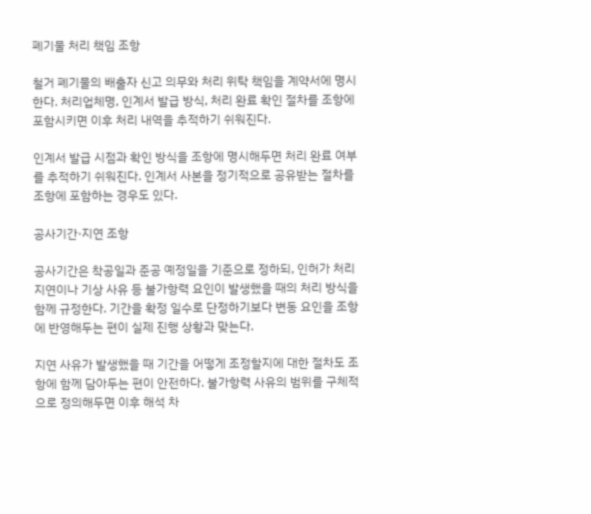폐기물 처리 책임 조항

철거 폐기물의 배출자 신고 의무와 처리 위탁 책임을 계약서에 명시한다. 처리업체명, 인계서 발급 방식, 처리 완료 확인 절차를 조항에 포함시키면 이후 처리 내역을 추적하기 쉬워진다.

인계서 발급 시점과 확인 방식을 조항에 명시해두면 처리 완료 여부를 추적하기 쉬워진다. 인계서 사본을 정기적으로 공유받는 절차를 조항에 포함하는 경우도 있다.

공사기간·지연 조항

공사기간은 착공일과 준공 예정일을 기준으로 정하되, 인허가 처리 지연이나 기상 사유 등 불가항력 요인이 발생했을 때의 처리 방식을 함께 규정한다. 기간을 확정 일수로 단정하기보다 변동 요인을 조항에 반영해두는 편이 실제 진행 상황과 맞는다.

지연 사유가 발생했을 때 기간을 어떻게 조정할지에 대한 절차도 조항에 함께 담아두는 편이 안전하다. 불가항력 사유의 범위를 구체적으로 정의해두면 이후 해석 차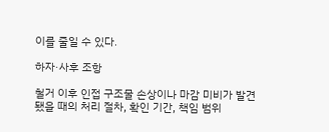이를 줄일 수 있다.

하자·사후 조항

철거 이후 인접 구조물 손상이나 마감 미비가 발견됐을 때의 처리 절차, 확인 기간, 책임 범위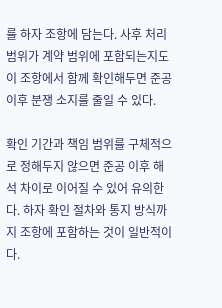를 하자 조항에 담는다. 사후 처리 범위가 계약 범위에 포함되는지도 이 조항에서 함께 확인해두면 준공 이후 분쟁 소지를 줄일 수 있다.

확인 기간과 책임 범위를 구체적으로 정해두지 않으면 준공 이후 해석 차이로 이어질 수 있어 유의한다. 하자 확인 절차와 통지 방식까지 조항에 포함하는 것이 일반적이다.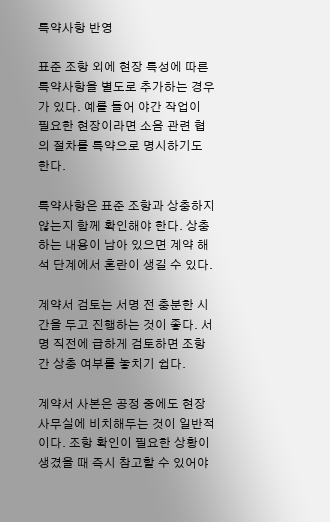특약사항 반영

표준 조항 외에 현장 특성에 따른 특약사항을 별도로 추가하는 경우가 있다. 예를 들어 야간 작업이 필요한 현장이라면 소음 관련 협의 절차를 특약으로 명시하기도 한다.

특약사항은 표준 조항과 상충하지 않는지 함께 확인해야 한다. 상충하는 내용이 남아 있으면 계약 해석 단계에서 혼란이 생길 수 있다.

계약서 검토는 서명 전 충분한 시간을 두고 진행하는 것이 좋다. 서명 직전에 급하게 검토하면 조항 간 상충 여부를 놓치기 쉽다.

계약서 사본은 공정 중에도 현장 사무실에 비치해두는 것이 일반적이다. 조항 확인이 필요한 상황이 생겼을 때 즉시 참고할 수 있어야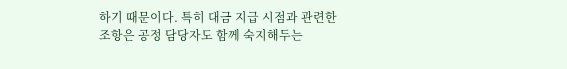하기 때문이다. 특히 대금 지급 시점과 관련한 조항은 공정 담당자도 함께 숙지해두는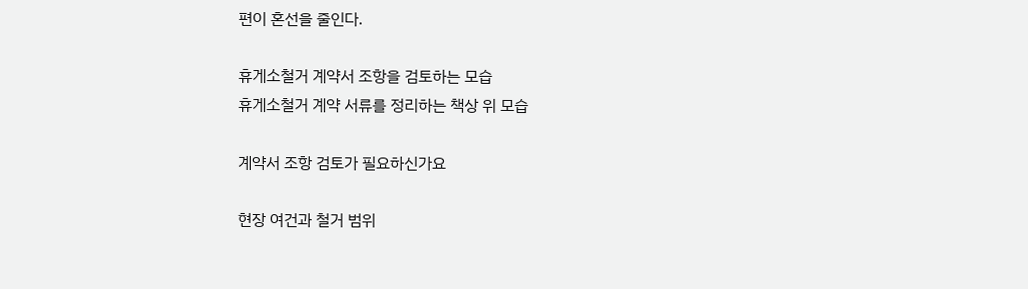편이 혼선을 줄인다.

휴게소철거 계약서 조항을 검토하는 모습
휴게소철거 계약 서류를 정리하는 책상 위 모습

계약서 조항 검토가 필요하신가요

현장 여건과 철거 범위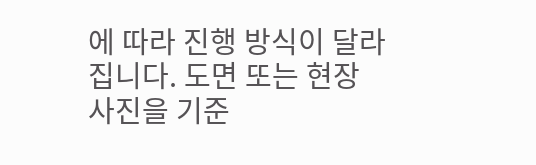에 따라 진행 방식이 달라집니다. 도면 또는 현장 사진을 기준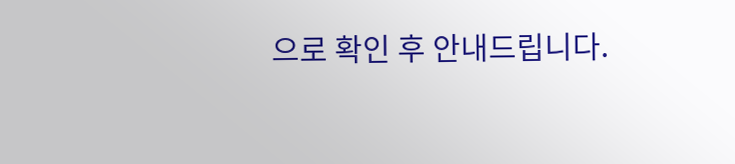으로 확인 후 안내드립니다.